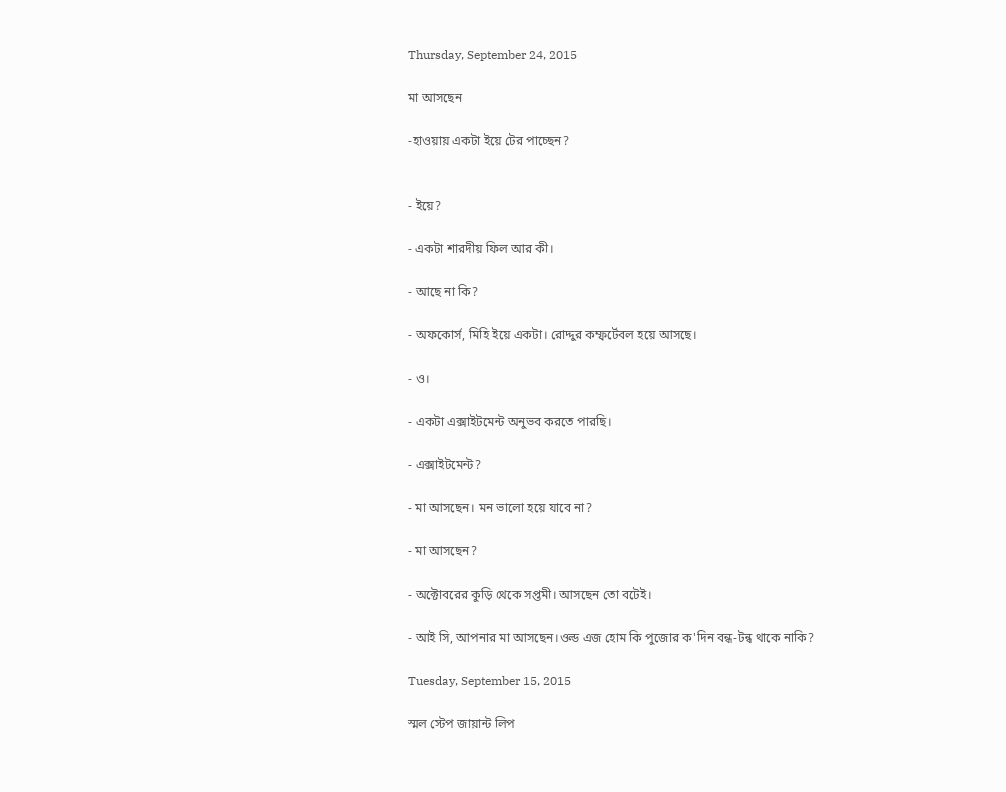Thursday, September 24, 2015

মা আসছেন

-হাওয়ায় একটা ইয়ে টের পাচ্ছেন?


- ইয়ে?

- একটা শারদীয় ফিল আর কী।

- আছে না কি?

- অফকোর্স, মিহি ইয়ে একটা। রোদ্দুর কম্ফর্টেবল হয়ে আসছে।

- ও।

- একটা এক্সাইটমেন্ট অনুভব করতে পারছি।

- এক্সাইটমেন্ট?

- মা আসছেন। মন ভালো হয়ে যাবে না?

- মা আসছেন?

- অক্টোবরের কুড়ি থেকে সপ্তমী। আসছেন তো বটেই।

- আই সি, আপনার মা আসছেন।ওল্ড এজ হোম কি পুজোর ক'দিন বন্ধ-টন্ধ থাকে নাকি?

Tuesday, September 15, 2015

স্মল স্টেপ জায়ান্ট লিপ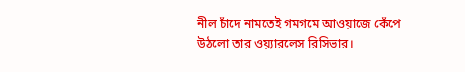নীল চাঁদে নামতেই গমগমে আওয়াজে কেঁপে উঠলো তার ওয়্যারলেস রিসিভার।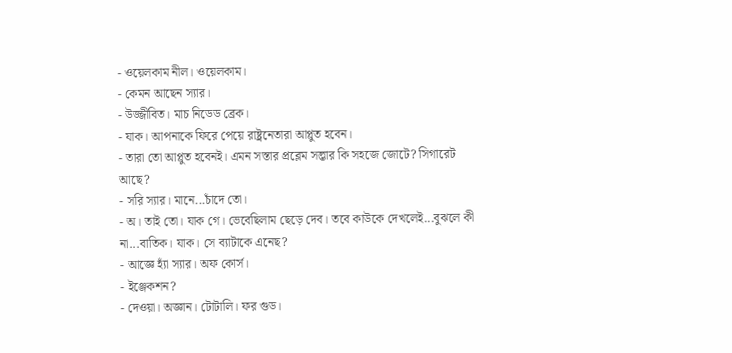- ওয়েলকাম নীল। ওয়েলকাম।
- কেমন আছেন স্যার।
- উজ্জীবিত। মাচ নিডেড ব্রেক।
- যাক। আপনাকে ফিরে পেয়ে রাষ্ট্রনেতারা আপ্লুত হবেন।
- তারা তো আপ্লুত হবেনই। এমন সস্তার প্রব্লেম সল্ভার কি সহজে জোটে? সিগারেট আছে?
- সরি স্যার। মানে...চাঁদে তো।
- অ। তাই তো। যাক গে। ভেবেছিলাম ছেড়ে দেব। তবে কাউকে দেখলেই...বুঝলে কী না...বাতিক। যাক। সে ব্যাটাকে এনেছ?
- আজ্ঞে হ্যাঁ স্যার। অফ কোর্স।
- ইঞ্জেকশন?
- দেওয়া। অজ্ঞান। টোটালি। ফর গুড।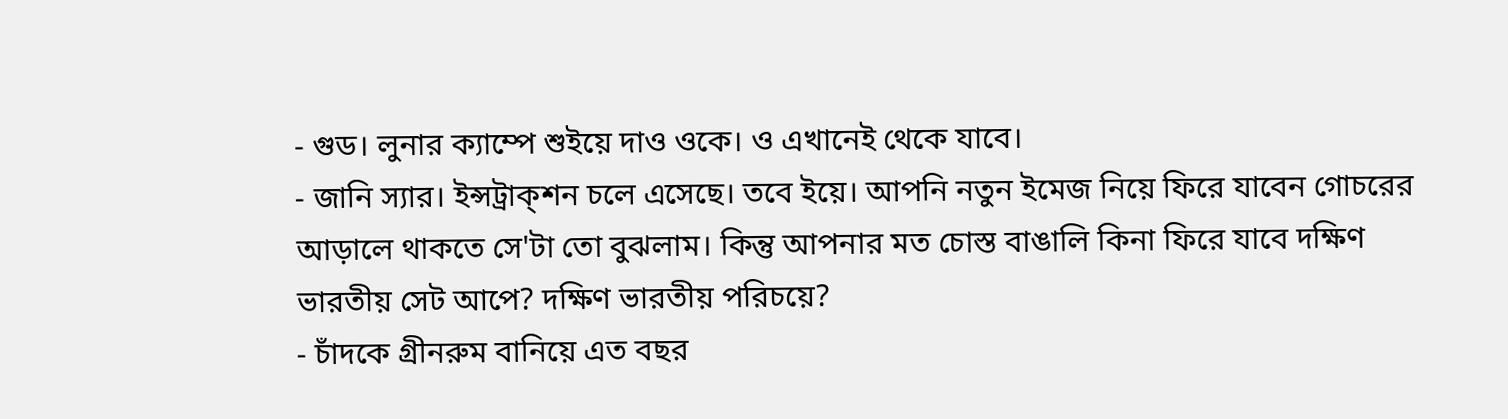- গুড। লুনার ক্যাম্পে শুইয়ে দাও ওকে। ও এখানেই থেকে যাবে।
- জানি স্যার। ইন্সট্রাক্‌শন চলে এসেছে। তবে ইয়ে। আপনি নতুন ইমেজ নিয়ে ফিরে যাবেন গোচরের আড়ালে থাকতে সে'টা তো বুঝলাম। কিন্তু আপনার মত চোস্ত বাঙালি কিনা ফিরে যাবে দক্ষিণ ভারতীয় সেট আপে? দক্ষিণ ভারতীয় পরিচয়ে?
- চাঁদকে গ্রীনরুম বানিয়ে এত বছর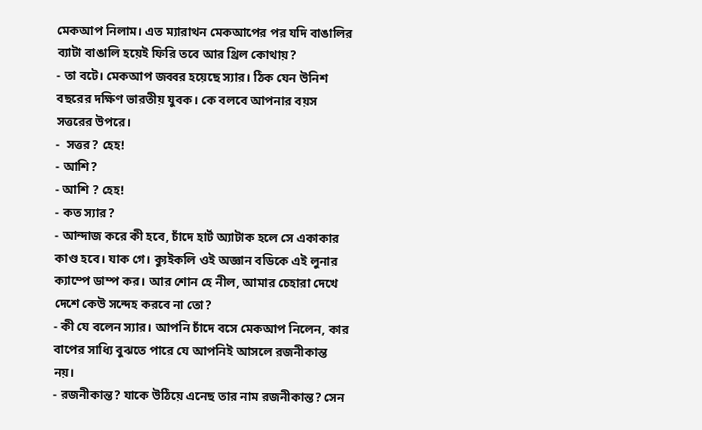মেকআপ নিলাম। এত ম্যারাথন মেকআপের পর যদি বাঙালির ব্যাটা বাঙালি হয়েই ফিরি তবে আর থ্রিল কোথায়?
- তা বটে। মেকআপ জব্বর হয়েছে স্যার। ঠিক যেন উনিশ বছরের দক্ষিণ ভারতীয় যুবক। কে বলবে আপনার বয়স সত্তরের উপরে।
-  সত্তর? হেহ!
- আশি?
- আশি ? হেহ!
- কত স্যার?
- আন্দাজ করে কী হবে, চাঁদে হার্ট অ্যাটাক হলে সে একাকার কাণ্ড হবে। যাক গে। ক্যুইকলি ওই অজ্ঞান বডিকে এই লুনার ক্যাম্পে ডাম্প কর। আর শোন হে নীল, আমার চেহারা দেখে দেশে কেউ সন্দেহ করবে না তো?
- কী যে বলেন স্যার। আপনি চাঁদে বসে মেকআপ নিলেন, কার বাপের সাধ্যি বুঝতে পারে যে আপনিই আসলে রজনীকান্ত নয়।
- রজনীকান্ত? যাকে উঠিয়ে এনেছ তার নাম রজনীকান্ত? সেন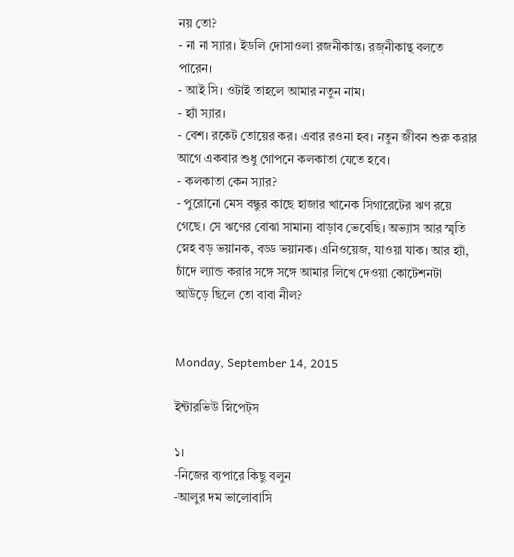নয় তো?
- না না স্যার। ইডলি দোসাওলা রজনীকান্ত। রজ্‌নীকান্থ বলতে পারেন।
- আই সি। ওটাই তাহলে আমার নতুন নাম।
- হ্যাঁ স্যার।
- বেশ। রকেট তোয়ের কর। এবার রওনা হব। নতুন জীবন শুরু করার আগে একবার শুধু গোপনে কলকাতা যেতে হবে।
- কলকাতা কেন স্যার?
- পুরোনো মেস বন্ধুর কাছে হাজার খানেক সিগারেটের ঋণ রয়ে গেছে। সে ঋণের বোঝা সামান্য বাড়াব ভেবেছি। অভ্যাস আর স্মৃতি স্নেহ বড় ভয়ানক, বড্ড ভয়ানক। এনিওয়েজ, যাওয়া যাক। আর হ্যাঁ, চাঁদে ল্যান্ড করার সঙ্গে সঙ্গে আমার লিখে দেওয়া কোটেশনটা আউড়ে ছিলে তো বাবা নীল?


Monday, September 14, 2015

ইন্টারভিউ স্নিপেট্‌স

১।
-নিজের ব্যপারে কিছু বলুন
-আলুর দম ভালোবাসি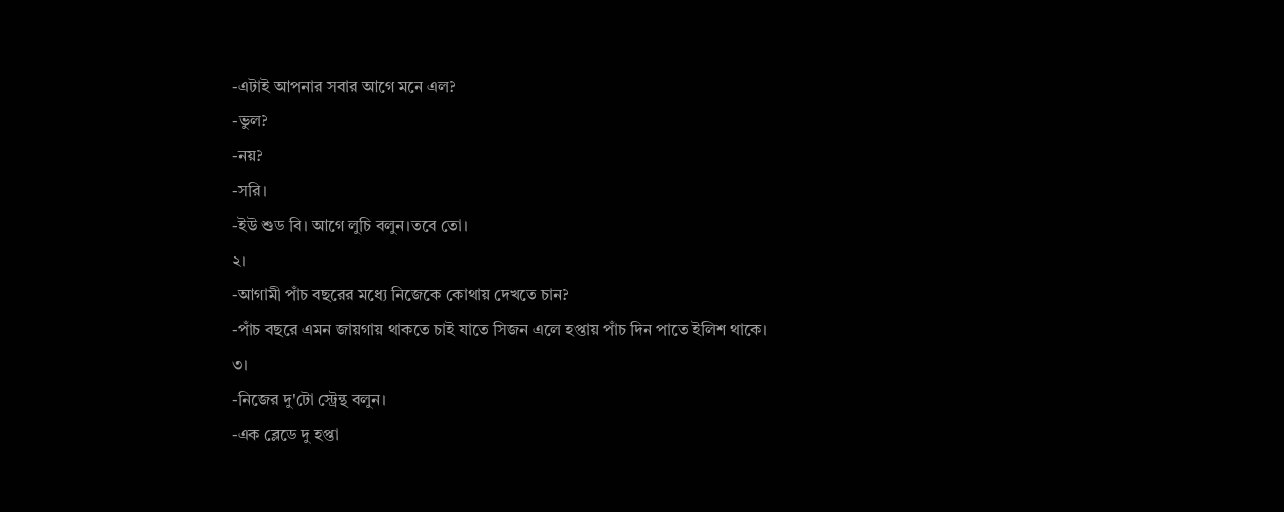-এটাই আপনার সবার আগে মনে এল?
-ভুল?
-নয়?
-সরি।
-ইউ শুড বি। আগে লুচি বলুন।তবে তো।
২।
-আগামী পাঁচ বছরের মধ্যে নিজেকে কোথায় দেখতে চান?
-পাঁচ বছরে এমন জায়গায় থাকতে চাই যাতে সিজন এলে হপ্তায় পাঁচ দিন পাতে ইলিশ থাকে।
৩।
-নিজের দু'টো স্ট্রেন্থ বলুন।
-এক ব্লেডে দু হপ্তা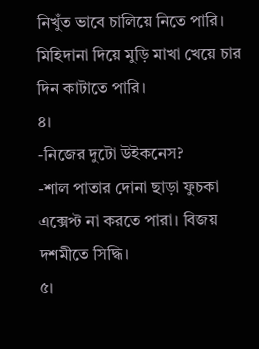নিখুঁত ভাবে চালিয়ে নিতে পারি।
মিহিদানা দিয়ে মুড়ি মাখা খেয়ে চার দিন কাটাতে পারি।
৪।
-নিজের দুটো উইকনেস?
-শাল পাতার দোনা ছাড়া ফুচকা এক্সেপ্ট না করতে পারা। বিজয় দশমীতে সিদ্ধি।
৫।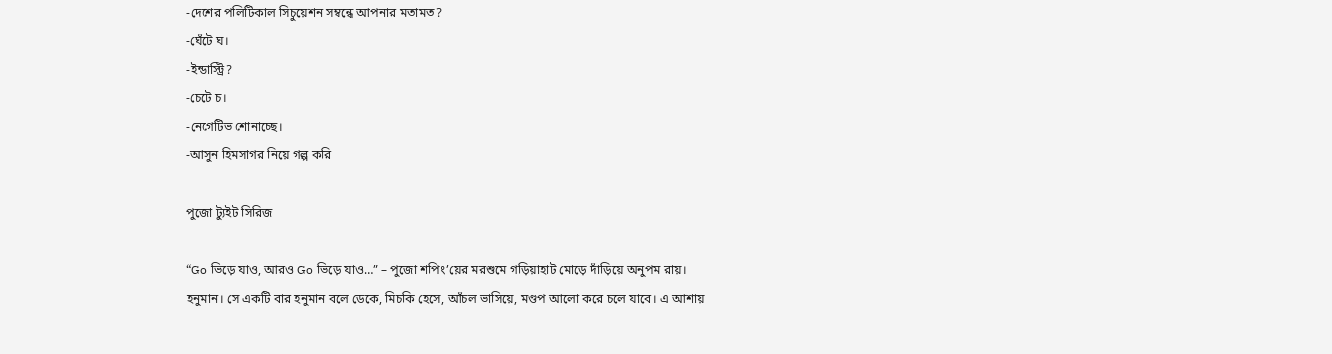-দেশের পলিটিকাল সিচুয়েশন সম্বন্ধে আপনার মতামত?
-ঘেঁটে ঘ।
-ইন্ডাস্ট্রি?
-চেটে চ।
-নেগেটিভ শোনাচ্ছে।
-আসুন হিমসাগর নিয়ে গল্প করি

পুজো ট্যুইট সিরিজ

“Go ভিড়ে যাও, আরও Go ভিড়ে যাও…” – পুজো শপিং’য়ের মরশুমে গড়িয়াহাট মোড়ে দাঁড়িয়ে অনুপম রায়।
হনুমান। সে একটি বার হনুমান বলে ডেকে, মিচকি হেসে, আঁচল ভাসিয়ে, মণ্ডপ আলো করে চলে যাবে। এ আশায়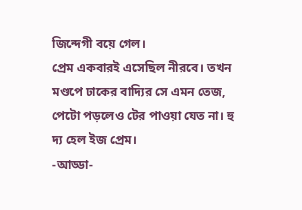জিন্দেগী বয়ে গেল।
প্রেম একবারই এসেছিল নীরবে। তখন মণ্ডপে ঢাকের বাদ্যির সে এমন তেজ, পেটো পড়লেও টের পাওয়া যেত না। হু দ্য হেল ইজ প্রেম।
-আড্ডা-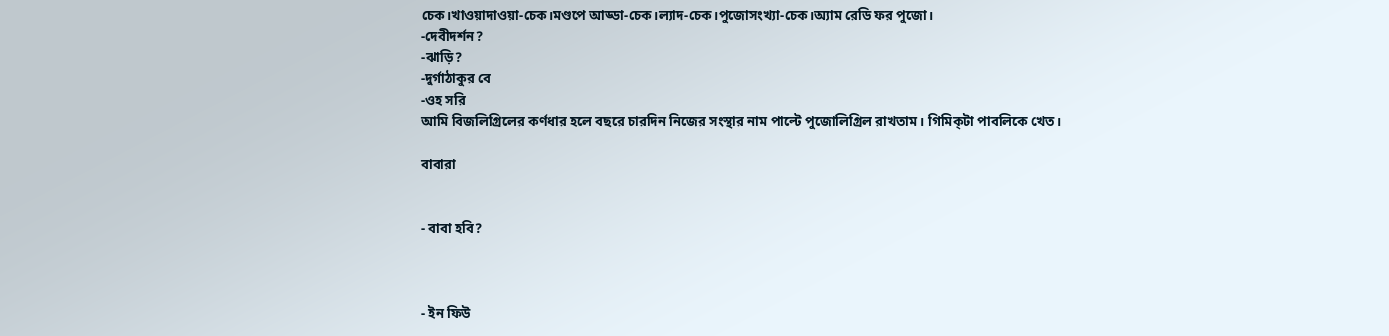চেক।খাওয়াদাওয়া-চেক।মণ্ডপে আড্ডা-চেক।ল্যাদ-চেক।পুজোসংখ্যা-চেক।অ্যাম রেডি ফর পুজো।
-দেবীদর্শন?
-ঝাড়ি?
-দুর্গাঠাকুর বে
-ওহ সরি
আমি বিজলিগ্রিলের কর্ণধার হলে বছরে চারদিন নিজের সংস্থার নাম পাল্টে পুজোলিগ্রিল রাখতাম। গিমিক্‌টা পাবলিকে খেত।

বাবারা


- বাবা হবি?



- ইন ফিউ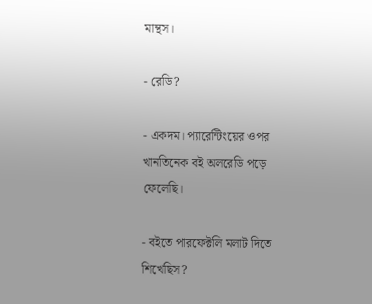মান্থস।

- রেডি?

- একদম। প্যারেন্টিংয়ের ওপর খানতিনেক বই অলরেডি পড়ে ফেলেছি।

- বইতে পারফেক্টলি মলাট দিতে শিখেছিস?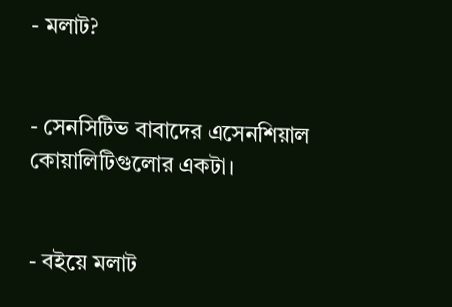- মলাট?


- সেনসিটিভ বাবাদের এসেনশিয়াল কোয়ালিটিগুলোর একটা।


- বইয়ে মলাট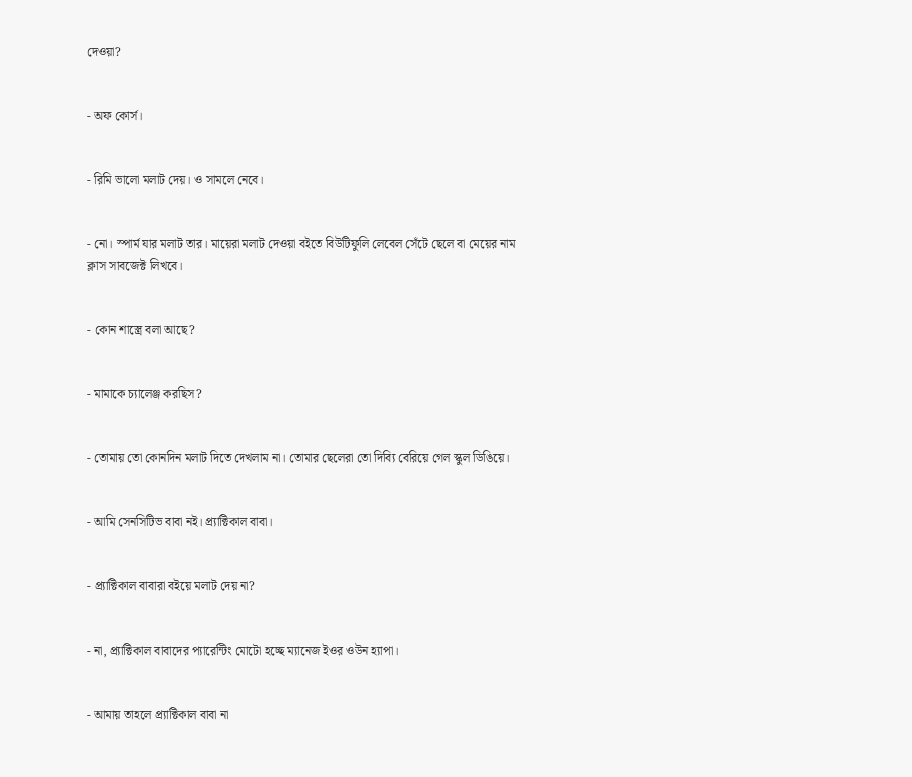দেওয়া?


- অফ কোর্স।


- রিমি ভালো মলাট দেয়। ও সামলে নেবে।


- নো। স্পার্ম যার মলাট তার। মায়েরা মলাট দেওয়া বইতে বিউটিফুলি লেবেল সেঁটে ছেলে বা মেয়ের নাম ক্লাস সাবজেক্ট লিখবে।


- কোন শাস্ত্রে বলা আছে?


- মামাকে চ্যালেঞ্জ করছিস?


- তোমায় তো কোনদিন মলাট দিতে দেখলাম না। তোমার ছেলেরা তো দিব্যি বেরিয়ে গেল স্কুল ডিঙিয়ে।


- আমি সেনসিটিভ বাবা নই। প্র‍্যাক্টিকাল বাবা।


- প্র‍্যাক্টিকাল বাবারা বইয়ে মলাট দেয় না?


- না, প্র‍্যাক্টিকাল বাবাদের প্যারেন্টিং মোটো হচ্ছে ম্যানেজ ইওর ওউন হ্যাপা।


- আমায় তাহলে প্র‍্যাক্টিকাল বাবা না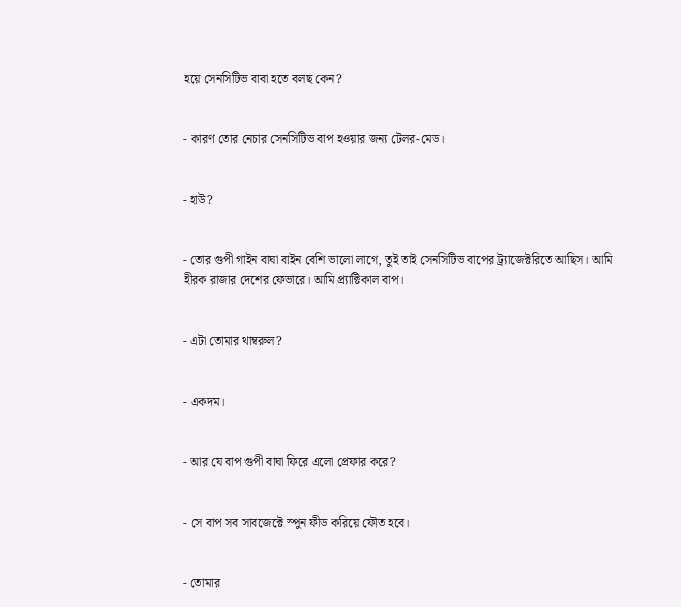হয়ে সেনসিটিভ বাবা হতে বলছ কেন?


- কারণ তোর নেচার সেনসিটিভ বাপ হওয়ার জন্য টেলর-মেড।


- হাউ?


- তোর গুপী গাইন বাঘা বাইন বেশি ভালো লাগে, তুই তাই সেনসিটিভ বাপের ট্র‍্যাজেক্টরিতে আছিস। আমি হীরক রাজার দেশের ফেভারে। আমি প্র‍্যাক্টিকাল বাপ।


- এটা তোমার থাম্বরুল?


- একদম।


- আর যে বাপ গুপী বাঘা ফিরে এলো প্রেফার করে?


- সে বাপ সব সাবজেক্টে স্পুন ফীড করিয়ে ফৌত হবে।


- তোমার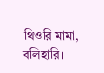থিওরি মামা, বলিহারি।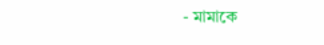- মামাকে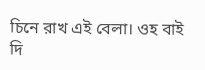চিনে রাখ এই বেলা। ওহ বাই দি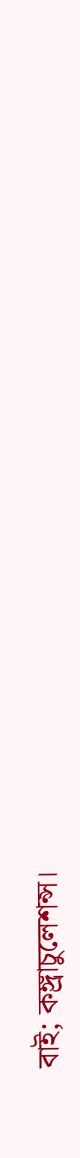বাই; কঙ্গ্রাচুলেশন্স।